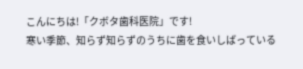こんにちは!「クボタ歯科医院」です!
寒い季節、知らず知らずのうちに歯を食いしばっている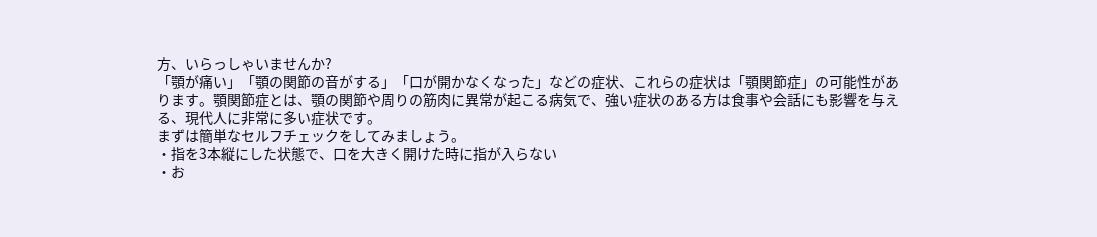方、いらっしゃいませんか?
「顎が痛い」「顎の関節の音がする」「口が開かなくなった」などの症状、これらの症状は「顎関節症」の可能性があります。顎関節症とは、顎の関節や周りの筋肉に異常が起こる病気で、強い症状のある方は食事や会話にも影響を与える、現代人に非常に多い症状です。
まずは簡単なセルフチェックをしてみましょう。
・指を3本縦にした状態で、口を大きく開けた時に指が入らない
・お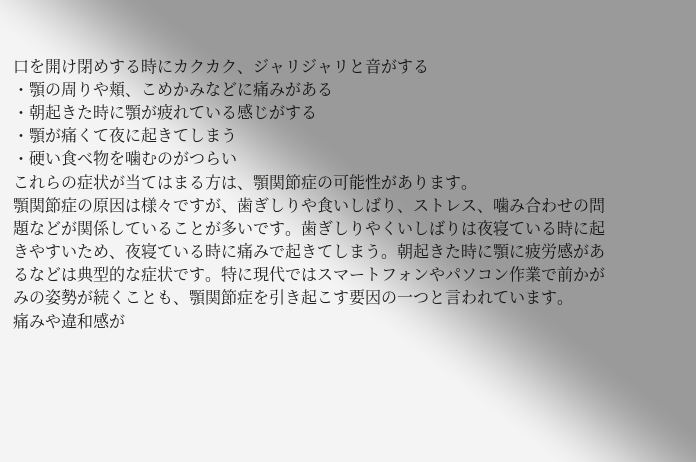口を開け閉めする時にカクカク、ジャリジャリと音がする
・顎の周りや頬、こめかみなどに痛みがある
・朝起きた時に顎が疲れている感じがする
・顎が痛くて夜に起きてしまう
・硬い食べ物を噛むのがつらい
これらの症状が当てはまる方は、顎関節症の可能性があります。
顎関節症の原因は様々ですが、歯ぎしりや食いしばり、ストレス、噛み合わせの問題などが関係していることが多いです。歯ぎしりやくいしばりは夜寝ている時に起きやすいため、夜寝ている時に痛みで起きてしまう。朝起きた時に顎に疲労感があるなどは典型的な症状です。特に現代ではスマートフォンやパソコン作業で前かがみの姿勢が続くことも、顎関節症を引き起こす要因の一つと言われています。
痛みや違和感が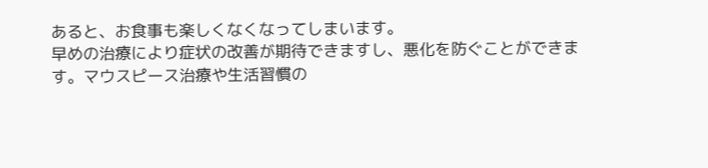あると、お食事も楽しくなくなってしまいます。
早めの治療により症状の改善が期待できますし、悪化を防ぐことができます。マウスピース治療や生活習慣の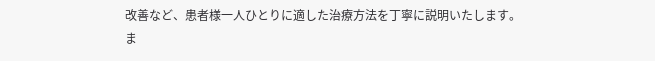改善など、患者様一人ひとりに適した治療方法を丁寧に説明いたします。
ま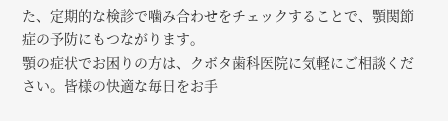た、定期的な検診で噛み合わせをチェックすることで、顎関節症の予防にもつながります。
顎の症状でお困りの方は、クボタ歯科医院に気軽にご相談ください。皆様の快適な毎日をお手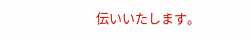伝いいたします。